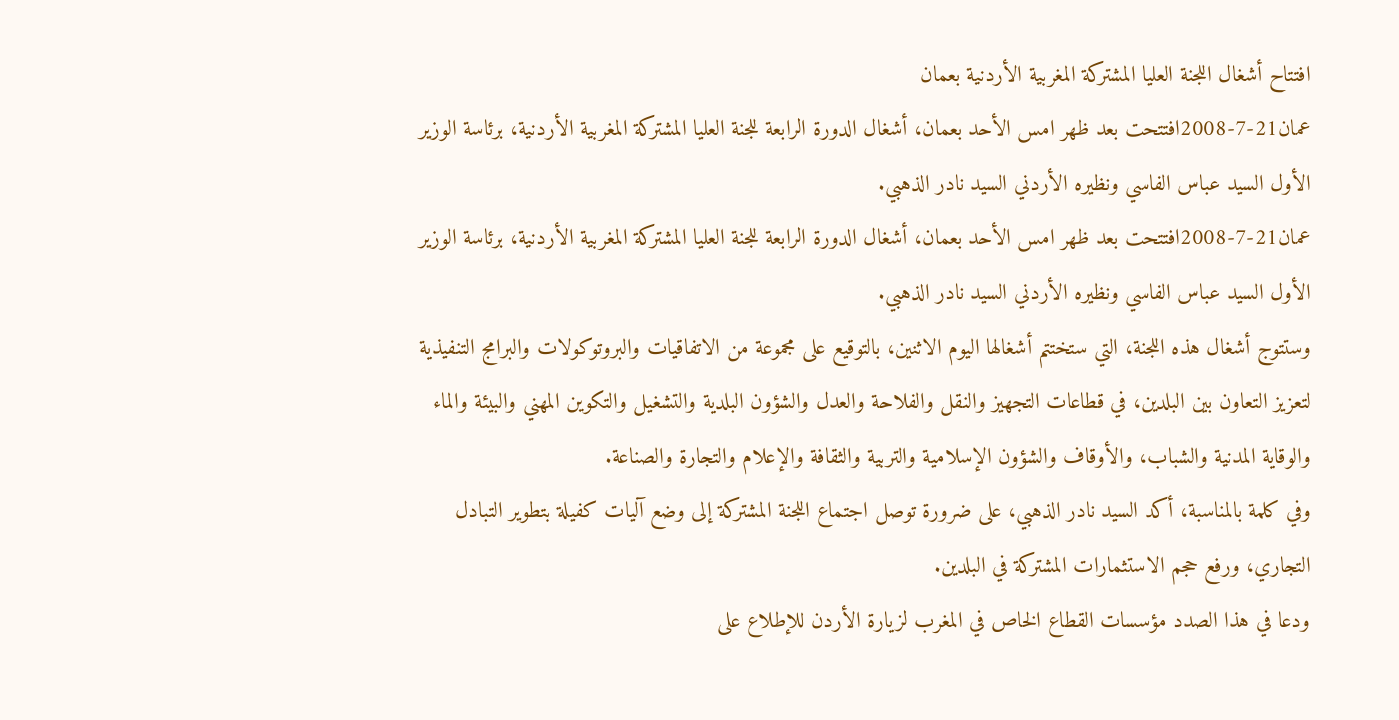افتتاح أشغال اللجنة العليا المشتركة المغربية الأردنية بعمان
عمان21-7-2008افتتحت بعد ظهر امس الأحد بعمان، أشغال الدورة الرابعة للجنة العليا المشتركة المغربية الأردنية، برئاسة الوزير الأول السيد عباس الفاسي ونظيره الأردني السيد نادر الذهبي.
عمان21-7-2008افتتحت بعد ظهر امس الأحد بعمان، أشغال الدورة الرابعة للجنة العليا المشتركة المغربية الأردنية، برئاسة الوزير الأول السيد عباس الفاسي ونظيره الأردني السيد نادر الذهبي.
وستتوج أشغال هذه اللجنة، التي ستختتم أشغالها اليوم الاثنين، بالتوقيع على مجموعة من الاتفاقيات والبروتوكولات والبرامج التنفيذية لتعزيز التعاون بين البلدين، في قطاعات التجهيز والنقل والفلاحة والعدل والشؤون البلدية والتشغيل والتكوين المهني والبيئة والماء والوقاية المدنية والشباب، والأوقاف والشؤون الإسلامية والتربية والثقافة والإعلام والتجارة والصناعة.
وفي كلمة بالمناسبة، أكد السيد نادر الذهبي، على ضرورة توصل اجتماع اللجنة المشتركة إلى وضع آليات كفيلة بتطوير التبادل التجاري، ورفع حجم الاستثمارات المشتركة في البلدين.
ودعا في هذا الصدد مؤسسات القطاع الخاص في المغرب لزيارة الأردن للإطلاع على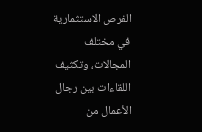الفرص الاستثمارية في مختلف المجالات، وتكثيف اللقاءات بين رجال الأعمال من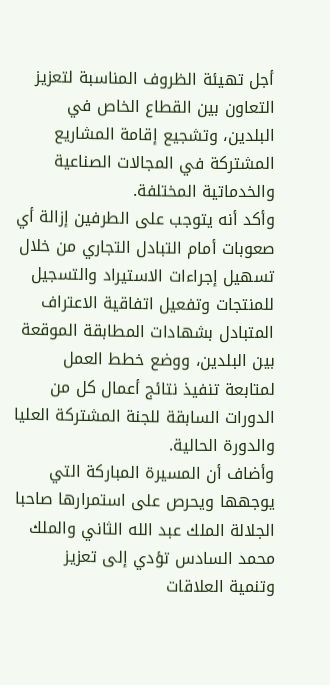أجل تهيئة الظروف المناسبة لتعزيز التعاون بين القطاع الخاص في البلدين، وتشجيع إقامة المشاريع المشتركة في المجالات الصناعية والخدماتية المختلفة.
وأكد أنه يتوجب على الطرفين إزالة أي صعوبات أمام التبادل التجاري من خلال تسهيل إجراءات الاستيراد والتسجيل للمنتجات وتفعيل اتفاقية الاعتراف المتبادل بشهادات المطابقة الموقعة بين البلدين، ووضع خطط العمل لمتابعة تنفيذ نتائج أعمال كل من الدورات السابقة للجنة المشتركة العليا والدورة الحالية.
وأضاف أن المسيرة المباركة التي يوجهها ويحرص على استمرارها صاحبا الجلالة الملك عبد الله الثاني والملك محمد السادس تؤدي إلى تعزيز وتنمية العلاقات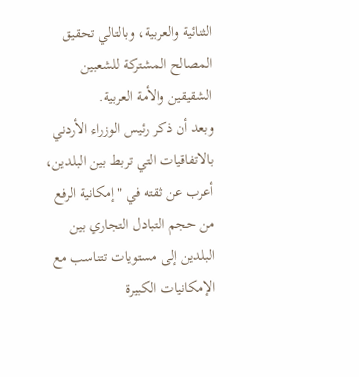الثنائية والعربية، وبالتالي تحقيق المصالح المشتركة للشعبين الشقيقين والأمة العربية.
وبعد أن ذكر رئيس الوزراء الأردني بالاتفاقيات التي تربط بين البلدين، أعرب عن ثقته في "إمكانية الرفع من حجم التبادل التجاري بين البلدين إلى مستويات تتناسب مع الإمكانيات الكبيرة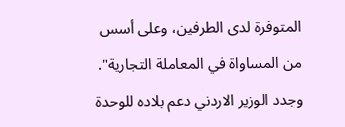المتوفرة لدى الطرفين، وعلى أسس من المساواة في المعاملة التجارية".
وجدد الوزير الاردني دعم بلاده للوحدة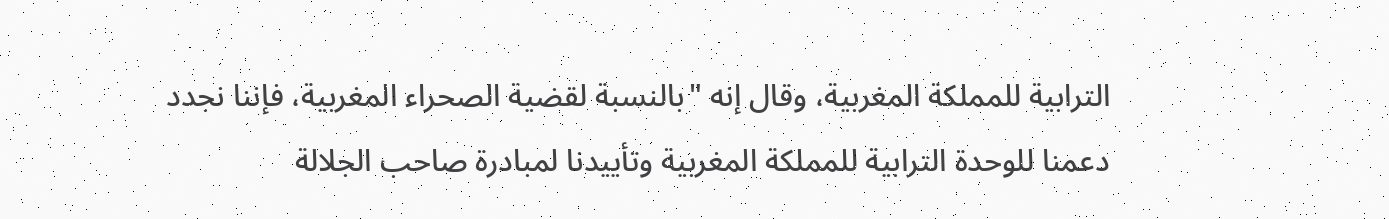الترابية للمملكة المغربية، وقال إنه "بالنسبة لقضية الصحراء المغربية، فإننا نجدد دعمنا للوحدة الترابية للمملكة المغربية وتأييدنا لمبادرة صاحب الجلالة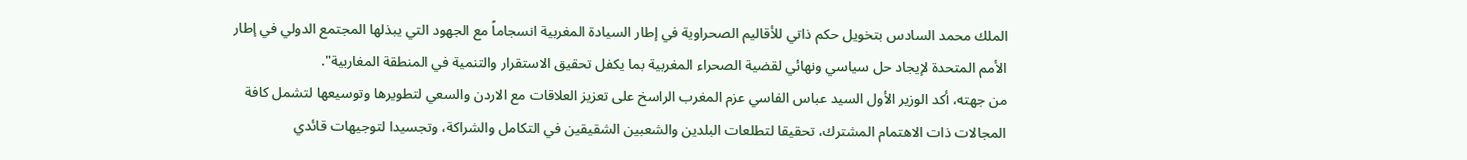الملك محمد السادس بتخويل حكم ذاتي للأقاليم الصحراوية في إطار السيادة المغربية انسجاماً مع الجهود التي يبذلها المجتمع الدولي في إطار الأمم المتحدة لإيجاد حل سياسي ونهائي لقضية الصحراء المغربية بما يكفل تحقيق الاستقرار والتنمية في المنطقة المغاربية".
من جهته، أكد الوزير الأول السيد عباس الفاسي عزم المغرب الراسخ على تعزيز العلاقات مع الاردن والسعي لتطويرها وتوسيعها لتشمل كافة المجالات ذات الاهتمام المشترك، تحقيقا لتطلعات البلدين والشعبين الشقيقين في التكامل والشراكة، وتجسيدا لتوجيهات قائدي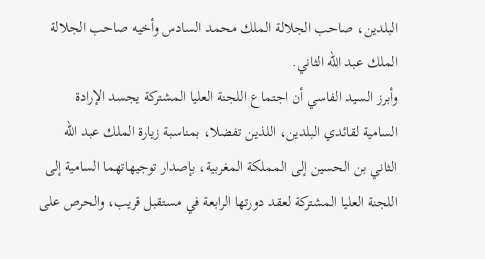البلدين، صاحب الجلالة الملك محمد السادس وأخيه صاحب الجلالة الملك عبد الله الثاني.
وأبرز السيد الفاسي أن اجتماع اللجنة العليا المشتركة يجسد الإرادة السامية لقائدي البلدين، اللذين تفضلا، بمناسبة زيارة الملك عبد الله الثاني بن الحسين إلى المملكة المغربية، بإصدار توجيهاتهما السامية إلى اللجنة العليا المشتركة لعقد دورتها الرابعة في مستقبل قريب، والحرص على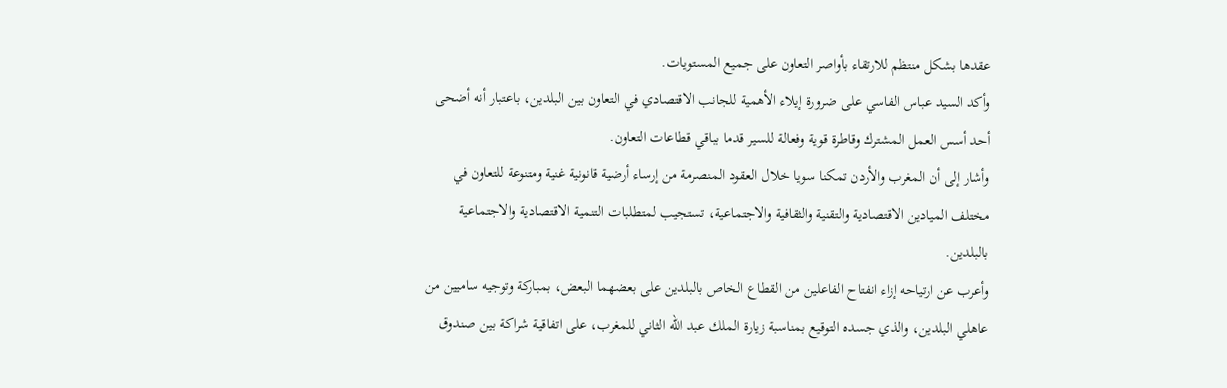عقدها بشكل منتظم للارتقاء بأواصر التعاون على جميع المستويات.
وأكد السيد عباس الفاسي على ضرورة إيلاء الأهمية للجانب الاقتصادي في التعاون بين البلدين، باعتبار أنه أضحى أحد أسس العمل المشترك وقاطرة قوية وفعالة للسير قدما بباقي قطاعات التعاون.
وأشار إلى أن المغرب والأردن تمكنا سويا خلال العقود المنصرمة من إرساء أرضية قانونية غنية ومتنوعة للتعاون في مختلف الميادين الاقتصادية والتقنية والثقافية والاجتماعية، تستجيب لمتطلبات التنمية الاقتصادية والاجتماعية بالبلدين.
وأعرب عن ارتياحه إزاء انفتاح الفاعلين من القطاع الخاص بالبلدين على بعضهما البعض، بمباركة وتوجيه ساميين من عاهلي البلدين، والذي جسده التوقيع بمناسبة زيارة الملك عبد الله الثاني للمغرب، على اتفاقية شراكة بين صندوق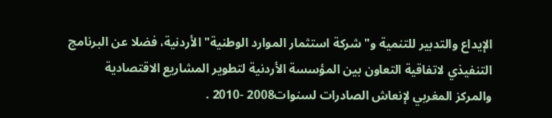الإيداع والتدبير للتنمية و"شركة استثمار الموارد الوطنية" الأردنية، فضلا عن البرنامج التنفيذي لاتفاقية التعاون بين المؤسسة الأردنية لتطوير المشاريع الاقتصادية والمركز المغربي لإنعاش الصادرات لسنوات2008 -2010 .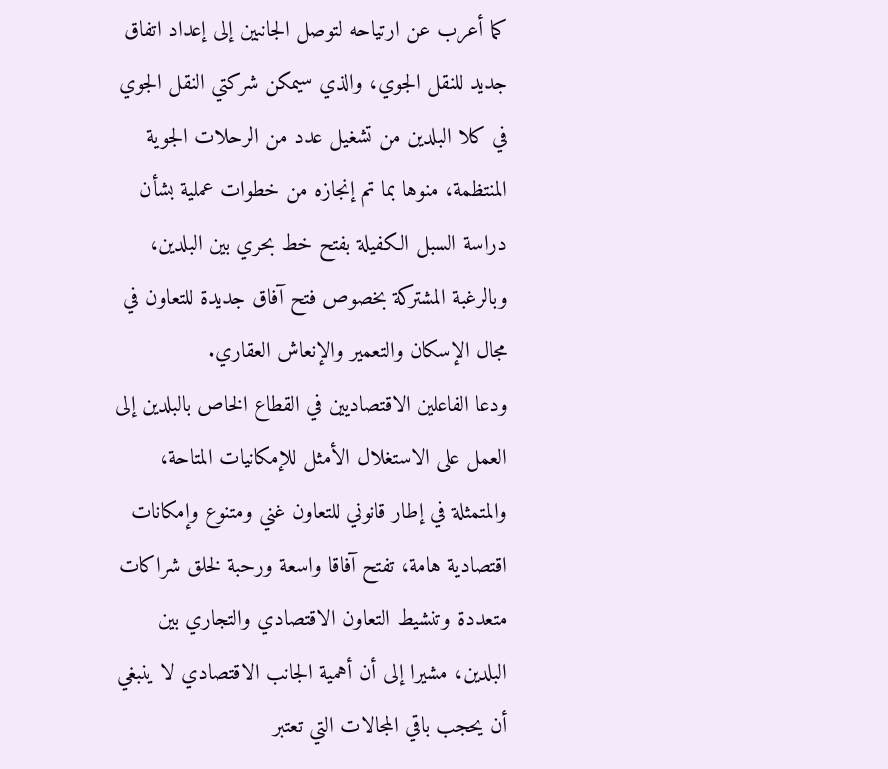كما أعرب عن ارتياحه لتوصل الجانبين إلى إعداد اتفاق جديد للنقل الجوي، والذي سيمكن شركتي النقل الجوي في كلا البلدين من تشغيل عدد من الرحلات الجوية المنتظمة، منوها بما تم إنجازه من خطوات عملية بشأن دراسة السبل الكفيلة بفتح خط بحري بين البلدين، وبالرغبة المشتركة بخصوص فتح آفاق جديدة للتعاون في مجال الإسكان والتعمير والإنعاش العقاري.
ودعا الفاعلين الاقتصاديين في القطاع الخاص بالبلدين إلى العمل على الاستغلال الأمثل للإمكانيات المتاحة، والمتمثلة في إطار قانوني للتعاون غني ومتنوع وإمكانات اقتصادية هامة، تفتح آفاقا واسعة ورحبة لخلق شراكات متعددة وتنشيط التعاون الاقتصادي والتجاري بين البلدين، مشيرا إلى أن أهمية الجانب الاقتصادي لا ينبغي أن يحجب باقي المجالات التي تعتبر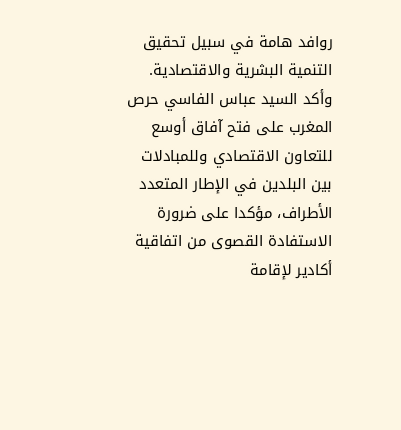روافد هامة في سبيل تحقيق التنمية البشرية والاقتصادية.
وأكد السيد عباس الفاسي حرص المغرب على فتح آفاق أوسع للتعاون الاقتصادي وللمبادلات بين البلدين في الإطار المتعدد الأطراف، مؤكدا على ضرورة الاستفادة القصوى من اتفاقية أكادير لإقامة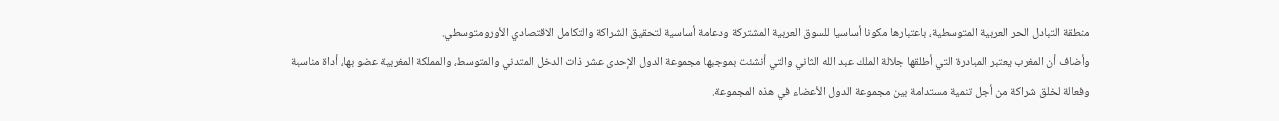منطقة التبادل الحر العربية المتوسطية، باعتبارها مكونا أساسيا للسوق العربية المشتركة ودعامة أساسية لتحقيق الشراكة والتكامل الاقتصادي الأورومتوسطي.
وأضاف أن المغرب يعتبر المبادرة التي أطلقها جلالة الملك عبد الله الثاني والتي أنشئت بموجبها مجموعة الدول الإحدى عشر ذات الدخل المتدني والمتوسط، والمملكة المغربية عضو بها، أداة مناسبة وفعالة لخلق شراكة من أجل تنمية مستدامة بين مجموعة الدول الأعضاء في هذه المجموعة.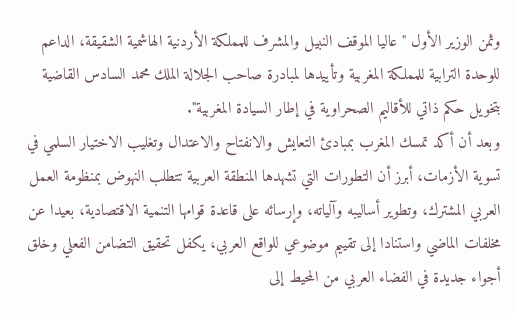وثمن الوزير الأول " عاليا الموقف النبيل والمشرف للمملكة الأردنية الهاشمية الشقيقة، الداعم للوحدة الترابية للمملكة المغربية وتأييدها لمبادرة صاحب الجلالة الملك محمد السادس القاضية بتخويل حكم ذاتي للأقاليم الصحراوية في إطار السيادة المغربية".
وبعد أن أكد تمسك المغرب بمبادئ التعايش والانفتاح والاعتدال وتغليب الاختيار السلمي في تسوية الأزمات، أبرز أن التطورات التي تشهدها المنطقة العربية تتطلب النهوض بمنظومة العمل العربي المشترك، وتطوير أساليبه وآلياته، وإرسائه على قاعدة قوامها التنمية الاقتصادية، بعيدا عن مخلفات الماضي واستنادا إلى تقييم موضوعي للواقع العربي، يكفل تحقيق التضامن الفعلي وخلق أجواء جديدة في الفضاء العربي من المحيط إلى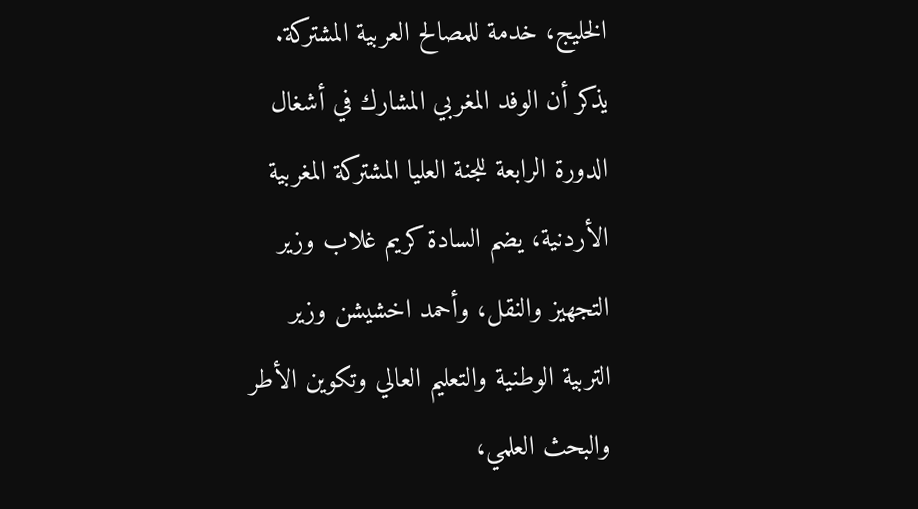الخليج، خدمة للمصالح العربية المشتركة.
يذكر أن الوفد المغربي المشارك في أشغال الدورة الرابعة للجنة العليا المشتركة المغربية الأردنية، يضم السادة كريم غلاب وزير التجهيز والنقل، وأحمد اخشيشن وزير التربية الوطنية والتعليم العالي وتكوين الأطر والبحث العلمي،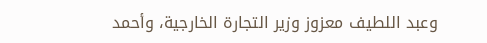وعبد اللطيف معزوز وزير التجارة الخارجية، وأحمد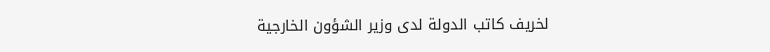لخريف كاتب الدولة لدى وزير الشؤون الخارجية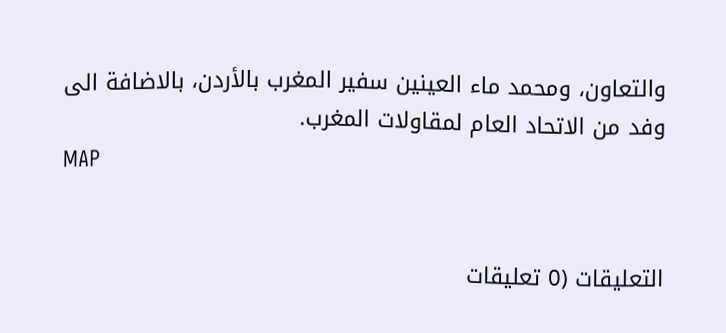والتعاون، ومحمد ماء العينين سفير المغرب بالأردن، بالاضافة الى وفد من الاتحاد العام لمقاولات المغرب.
MAP


التعليقات (0 تعليقات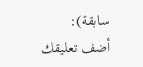سابقة):
أضف تعليقك